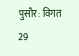पुसौर: विगत 29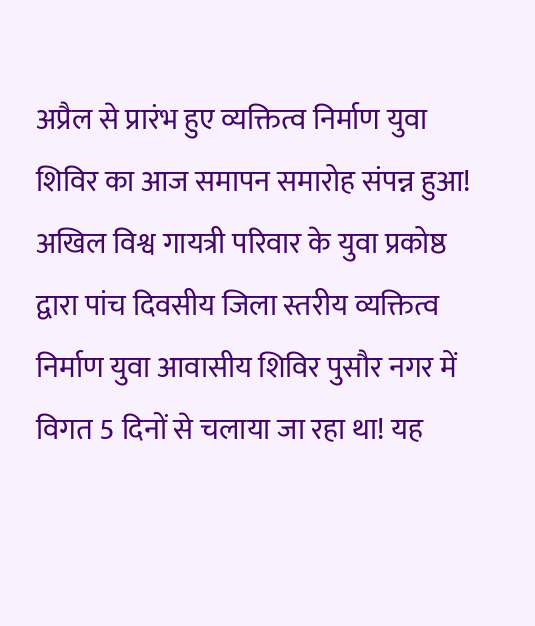अप्रैल से प्रारंभ हुए व्यक्तित्व निर्माण युवा शिविर का आज समापन समारोह संपन्न हुआ! अखिल विश्व गायत्री परिवार के युवा प्रकोष्ठ द्वारा पांच दिवसीय जिला स्तरीय व्यक्तित्व निर्माण युवा आवासीय शिविर पुसौर नगर में विगत 5 दिनों से चलाया जा रहा था! यह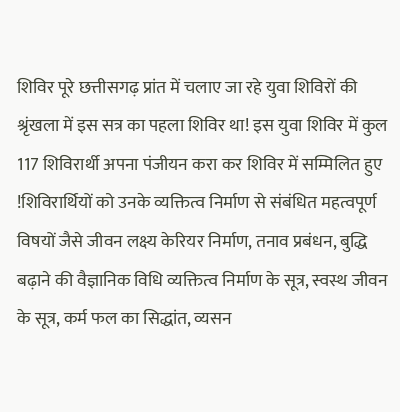शिविर पूरे छत्तीसगढ़ प्रांत में चलाए जा रहे युवा शिविरों की श्रृंखला में इस सत्र का पहला शिविर था! इस युवा शिविर में कुल 117 शिविरार्थी अपना पंजीयन करा कर शिविर में सम्मिलित हुए !शिविरार्थियों को उनके व्यक्तित्व निर्माण से संबंधित महत्वपूर्ण विषयों जैसे जीवन लक्ष्य केरियर निर्माण, तनाव प्रबंधन, बुद्धि बढ़ाने की वैज्ञानिक विधि व्यक्तित्व निर्माण के सूत्र, स्वस्थ जीवन के सूत्र, कर्म फल का सिद्धांत, व्यसन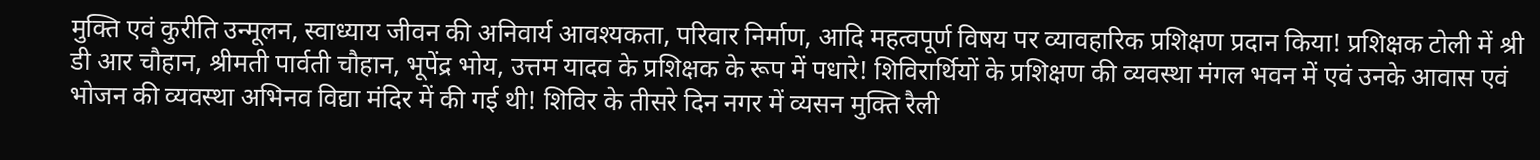मुक्ति एवं कुरीति उन्मूलन, स्वाध्याय जीवन की अनिवार्य आवश्यकता, परिवार निर्माण, आदि महत्वपूर्ण विषय पर व्यावहारिक प्रशिक्षण प्रदान किया! प्रशिक्षक टोली में श्री डी आर चौहान, श्रीमती पार्वती चौहान, भूपेंद्र भोय, उत्तम यादव के प्रशिक्षक के रूप में पधारे! शिविरार्थियों के प्रशिक्षण की व्यवस्था मंगल भवन में एवं उनके आवास एवं भोजन की व्यवस्था अभिनव विद्या मंदिर में की गई थी! शिविर के तीसरे दिन नगर में व्यसन मुक्ति रैली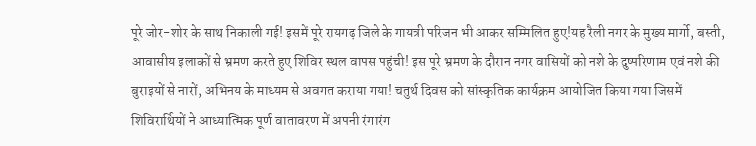पूरे जोर-शोर के साथ निकाली गई! इसमें पूरे रायगढ़ जिले के गायत्री परिजन भी आकर सम्मिलित हुए!यह रैली नगर के मुख्य मार्गो, बस्ती, आवासीय इलाकों से भ्रमण करते हुए शिविर स्थल वापस पहुंची! इस पूरे भ्रमण के दौरान नगर वासियों को नशे के दुष्परिणाम एवं नशे की बुराइयों से नारों, अभिनय के माध्यम से अवगत कराया गया! चतुर्थ दिवस को सांस्कृतिक कार्यक्रम आयोजित किया गया जिसमें शिविरार्थियों ने आध्यात्मिक पूर्ण वातावरण में अपनी रंगारंग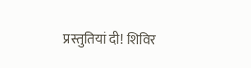प्रस्तुतियां दी! शिविर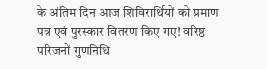के अंतिम दिन आज शिविरार्थियों को प्रमाण पत्र एवं पुरस्कार वितरण किए गए! वरिष्ठ परिजनों गुणनिधि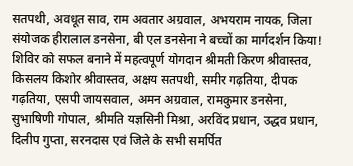सतपथी, अवधूत साव, राम अवतार अग्रवाल, अभयराम नायक, जिला संयोजक हीरालाल डनसेना, बी एल डनसेना ने बच्चों का मार्गदर्शन किया! शिविर को सफल बनाने में महत्वपूर्ण योगदान श्रीमती किरण श्रीवास्तव, किसलय किशोर श्रीवास्तव, अक्षय सतपथी, समीर गढ़तिया, दीपक गढ़तिया, एसपी जायसवाल, अमन अग्रवाल, रामकुमार डनसेना, सुभाषिणी गोपाल, श्रीमति यज्ञसिनी मिश्रा, अरविंद प्रधान, उद्धव प्रधान, दिलीप गुप्ता, सरनदास एवं जिले के सभी समर्पित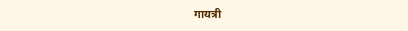गायत्री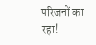परिजनों का रहा!